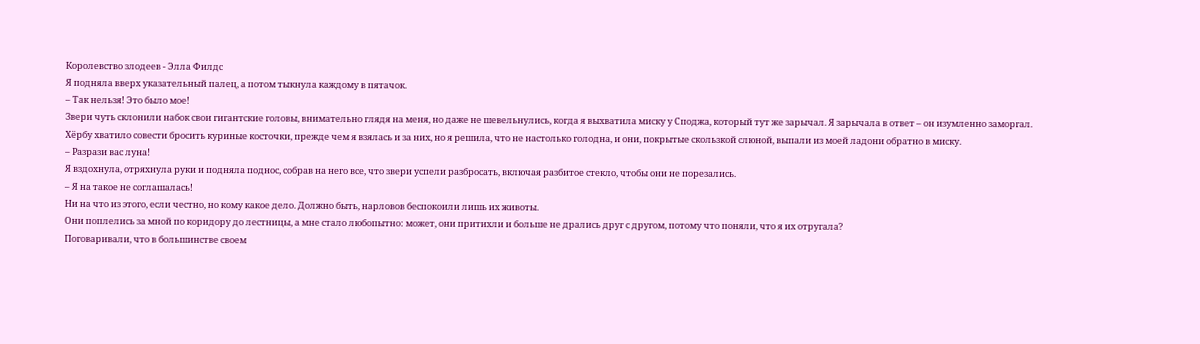Королевство злодеев - Элла Филдс
Я подняла вверх указательный палец, а потом тыкнула каждому в пятачок.
– Так нельзя! Это было мое!
Звери чуть склонили набок свои гигантские головы, внимательно глядя на меня, но даже не шевельнулись, когда я выхватила миску у Споджа, который тут же зарычал. Я зарычала в ответ – он изумленно заморгал.
Хёрбу хватило совести бросить куриные косточки, прежде чем я взялась и за них, но я решила, что не настолько голодна, и они, покрытые скользкой слюной, выпали из моей ладони обратно в миску.
– Разрази вас луна!
Я вздохнула, отряхнула руки и подняла поднос, собрав на него все, что звери успели разбросать, включая разбитое стекло, чтобы они не порезались.
– Я на такое не соглашалась!
Ни на что из этого, если честно, но кому какое дело. Должно быть, нарловов беспокоили лишь их животы.
Они поплелись за мной по коридору до лестницы, а мне стало любопытно: может, они притихли и больше не дрались друг с другом, потому что поняли, что я их отругала?
Поговаривали, что в большинстве своем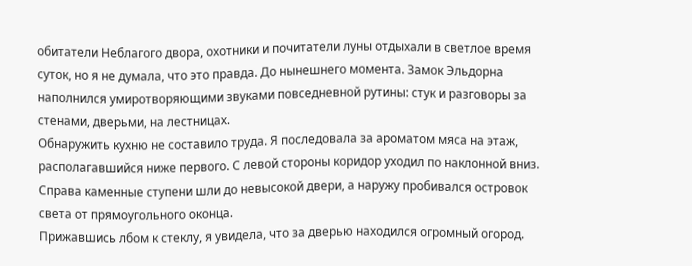обитатели Неблагого двора, охотники и почитатели луны отдыхали в светлое время суток, но я не думала, что это правда. До нынешнего момента. Замок Эльдорна наполнился умиротворяющими звуками повседневной рутины: стук и разговоры за стенами, дверьми, на лестницах.
Обнаружить кухню не составило труда. Я последовала за ароматом мяса на этаж, располагавшийся ниже первого. С левой стороны коридор уходил по наклонной вниз. Справа каменные ступени шли до невысокой двери, а наружу пробивался островок света от прямоугольного оконца.
Прижавшись лбом к стеклу, я увидела, что за дверью находился огромный огород.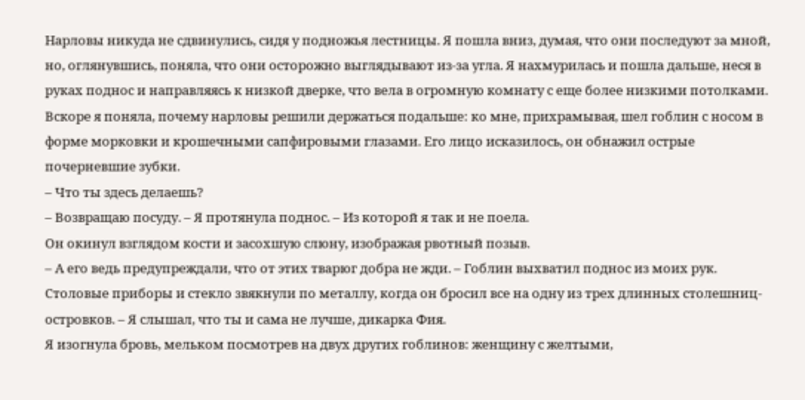Нарловы никуда не сдвинулись, сидя у подножья лестницы. Я пошла вниз, думая, что они последуют за мной, но, оглянувшись, поняла, что они осторожно выглядывают из-за угла. Я нахмурилась и пошла дальше, неся в руках поднос и направляясь к низкой дверке, что вела в огромную комнату с еще более низкими потолками.
Вскоре я поняла, почему нарловы решили держаться подальше: ко мне, прихрамывая, шел гоблин с носом в форме морковки и крошечными сапфировыми глазами. Его лицо исказилось, он обнажил острые почерневшие зубки.
– Что ты здесь делаешь?
– Возвращаю посуду. – Я протянула поднос. – Из которой я так и не поела.
Он окинул взглядом кости и засохшую слюну, изображая рвотный позыв.
– А его ведь предупреждали, что от этих тварюг добра не жди. – Гоблин выхватил поднос из моих рук. Столовые приборы и стекло звякнули по металлу, когда он бросил все на одну из трех длинных столешниц-островков. – Я слышал, что ты и сама не лучше, дикарка Фия.
Я изогнула бровь, мельком посмотрев на двух других гоблинов: женщину с желтыми,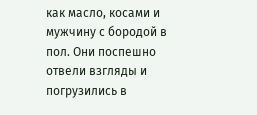как масло, косами и мужчину с бородой в пол. Они поспешно отвели взгляды и погрузились в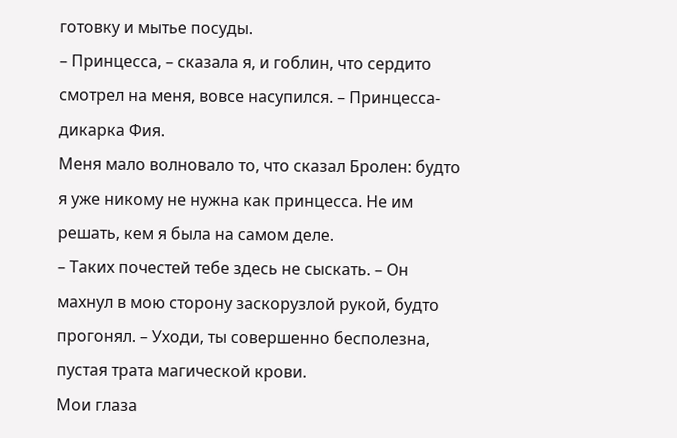готовку и мытье посуды.
– Принцесса, – сказала я, и гоблин, что сердито смотрел на меня, вовсе насупился. – Принцесса-дикарка Фия.
Меня мало волновало то, что сказал Бролен: будто я уже никому не нужна как принцесса. Не им решать, кем я была на самом деле.
– Таких почестей тебе здесь не сыскать. – Он махнул в мою сторону заскорузлой рукой, будто прогонял. – Уходи, ты совершенно бесполезна, пустая трата магической крови.
Мои глаза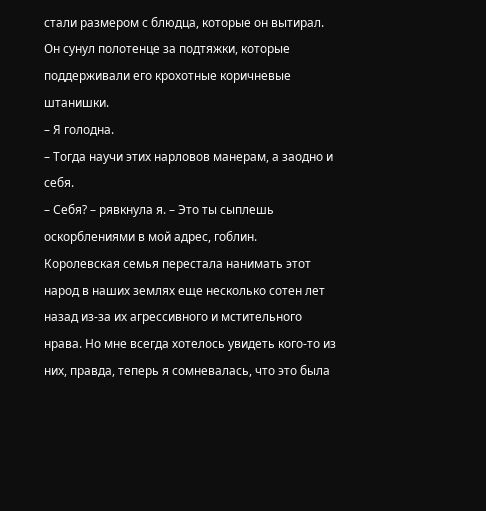стали размером с блюдца, которые он вытирал. Он сунул полотенце за подтяжки, которые поддерживали его крохотные коричневые штанишки.
– Я голодна.
– Тогда научи этих нарловов манерам, а заодно и себя.
– Себя? – рявкнула я. – Это ты сыплешь оскорблениями в мой адрес, гоблин.
Королевская семья перестала нанимать этот народ в наших землях еще несколько сотен лет назад из-за их агрессивного и мстительного нрава. Но мне всегда хотелось увидеть кого-то из них, правда, теперь я сомневалась, что это была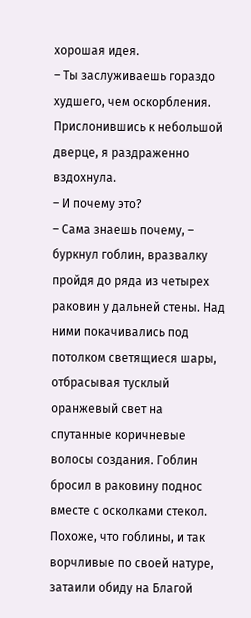хорошая идея.
– Ты заслуживаешь гораздо худшего, чем оскорбления.
Прислонившись к небольшой дверце, я раздраженно вздохнула.
– И почему это?
– Сама знаешь почему, – буркнул гоблин, вразвалку пройдя до ряда из четырех раковин у дальней стены. Над ними покачивались под потолком светящиеся шары, отбрасывая тусклый оранжевый свет на спутанные коричневые волосы создания. Гоблин бросил в раковину поднос вместе с осколками стекол.
Похоже, что гоблины, и так ворчливые по своей натуре, затаили обиду на Благой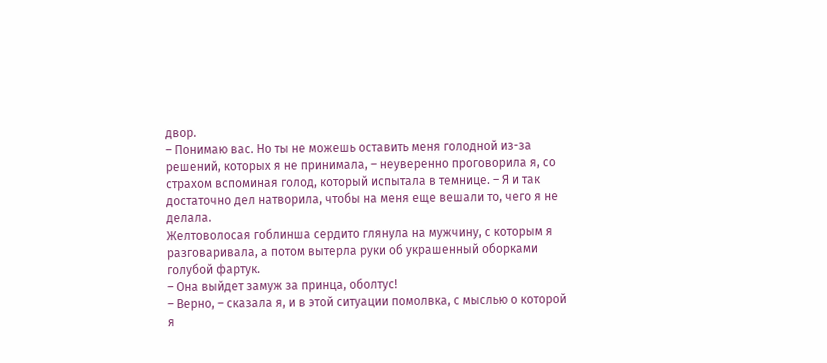двор.
– Понимаю вас. Но ты не можешь оставить меня голодной из-за решений, которых я не принимала, – неуверенно проговорила я, со страхом вспоминая голод, который испытала в темнице. – Я и так достаточно дел натворила, чтобы на меня еще вешали то, чего я не делала.
Желтоволосая гоблинша сердито глянула на мужчину, с которым я разговаривала, а потом вытерла руки об украшенный оборками голубой фартук.
– Она выйдет замуж за принца, оболтус!
– Верно, – сказала я, и в этой ситуации помолвка, с мыслью о которой я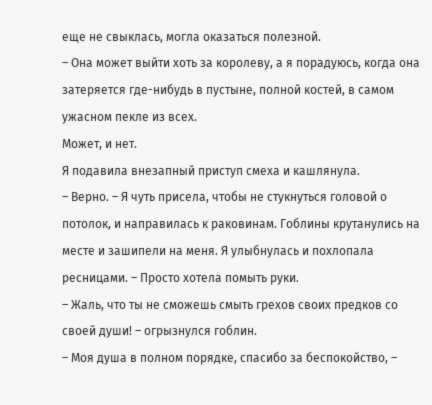еще не свыклась, могла оказаться полезной.
– Она может выйти хоть за королеву, а я порадуюсь, когда она затеряется где-нибудь в пустыне, полной костей, в самом ужасном пекле из всех.
Может, и нет.
Я подавила внезапный приступ смеха и кашлянула.
– Верно. – Я чуть присела, чтобы не стукнуться головой о потолок, и направилась к раковинам. Гоблины крутанулись на месте и зашипели на меня. Я улыбнулась и похлопала ресницами. – Просто хотела помыть руки.
– Жаль, что ты не сможешь смыть грехов своих предков со своей души! – огрызнулся гоблин.
– Моя душа в полном порядке, спасибо за беспокойство, –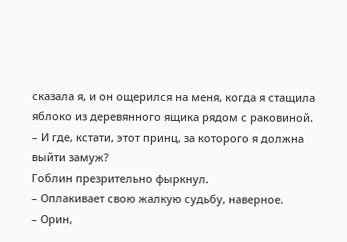сказала я, и он ощерился на меня, когда я стащила яблоко из деревянного ящика рядом с раковиной. – И где, кстати, этот принц, за которого я должна выйти замуж?
Гоблин презрительно фыркнул.
– Оплакивает свою жалкую судьбу, наверное.
– Орин,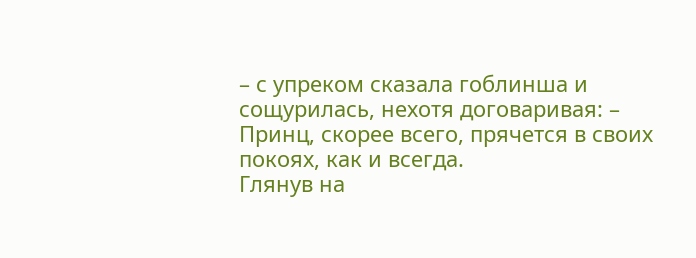– с упреком сказала гоблинша и сощурилась, нехотя договаривая: – Принц, скорее всего, прячется в своих покоях, как и всегда.
Глянув на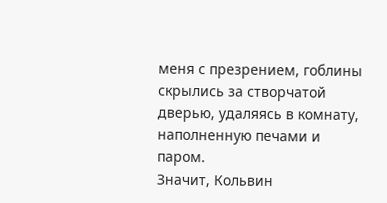меня с презрением, гоблины скрылись за створчатой дверью, удаляясь в комнату, наполненную печами и паром.
Значит, Кольвин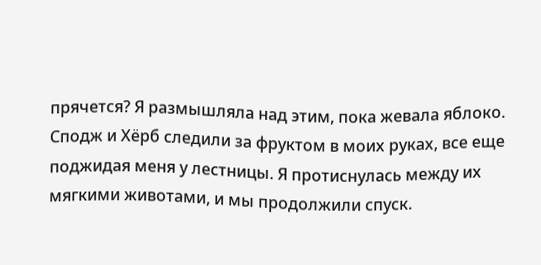прячется? Я размышляла над этим, пока жевала яблоко. Сподж и Хёрб следили за фруктом в моих руках, все еще поджидая меня у лестницы. Я протиснулась между их мягкими животами, и мы продолжили спуск.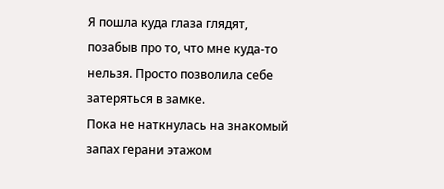Я пошла куда глаза глядят, позабыв про то, что мне куда-то нельзя. Просто позволила себе затеряться в замке.
Пока не наткнулась на знакомый запах герани этажом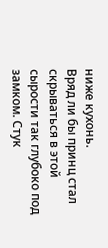ниже кухонь.
Вряд ли бы принц стал скрываться в этой сырости так глубоко под замком. Стук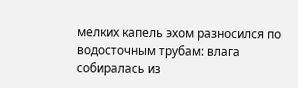мелких капель эхом разносился по водосточным трубам: влага собиралась из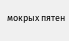мокрых пятен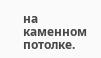на каменном потолке.